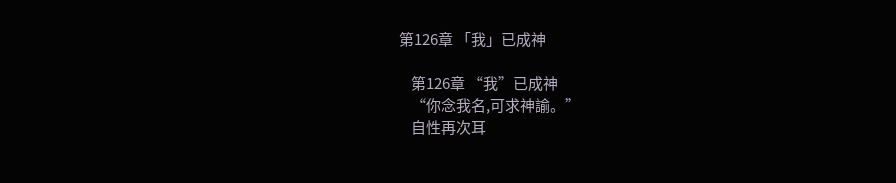第126章 「我」已成神

    第126章 “我”已成神
    “你念我名,可求神諭。”
    自性再次耳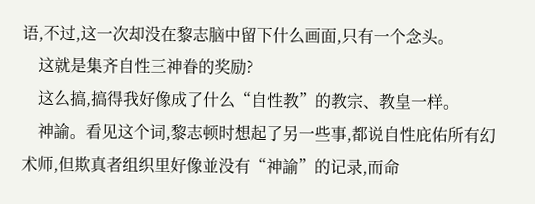语,不过,这一次却没在黎志脑中留下什么画面,只有一个念头。
    这就是集齐自性三神眷的奖励?
    这么搞,搞得我好像成了什么“自性教”的教宗、教皇一样。
    神諭。看见这个词,黎志顿时想起了另一些事,都说自性庇佑所有幻术师,但欺真者组织里好像並没有“神諭”的记录,而命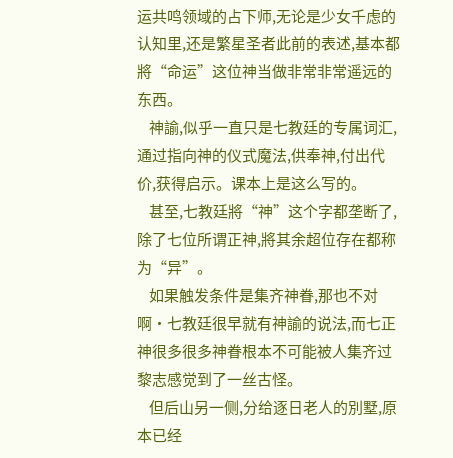运共鸣领域的占下师,无论是少女千虑的认知里,还是繁星圣者此前的表述,基本都將“命运”这位神当做非常非常遥远的东西。
    神諭,似乎一直只是七教廷的专属词汇,通过指向神的仪式魔法,供奉神,付出代价,获得启示。课本上是这么写的。
    甚至,七教廷將“神”这个字都垄断了,除了七位所谓正神,將其余超位存在都称为“异”。
    如果触发条件是集齐神眷,那也不对啊·七教廷很早就有神諭的说法,而七正神很多很多神眷根本不可能被人集齐过黎志感觉到了一丝古怪。
    但后山另一侧,分给逐日老人的別墅,原本已经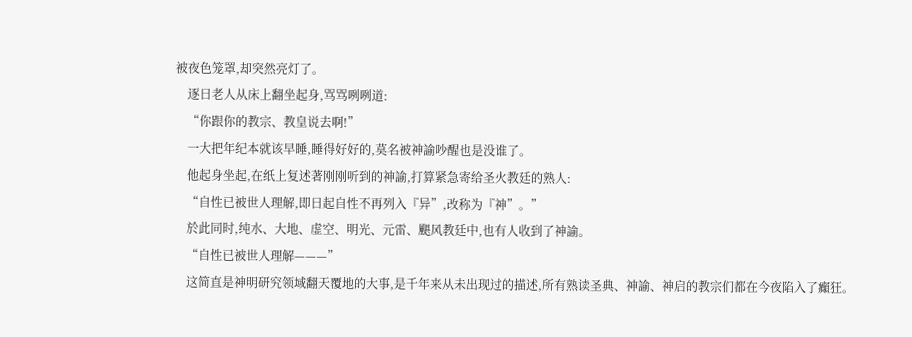被夜色笼罩,却突然亮灯了。
    逐日老人从床上翻坐起身,骂骂咧咧道:
    “你跟你的教宗、教皇说去啊!”
    一大把年纪本就该早睡,睡得好好的,莫名被神諭吵醒也是没谁了。
    他起身坐起,在纸上复述著刚刚听到的神諭,打算紧急寄给圣火教廷的熟人:
    “自性已被世人理解,即日起自性不再列入『异”,改称为『神”。”
    於此同时,纯水、大地、虚空、明光、元雷、颶风教廷中,也有人收到了神諭。
    “自性已被世人理解———”
    这简直是神明研究领域翻天覆地的大事,是千年来从未出现过的描述,所有熟读圣典、神諭、神启的教宗们都在今夜陷入了癲狂。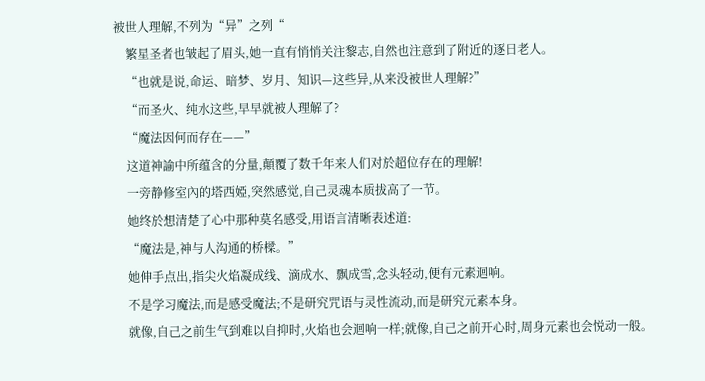被世人理解,不列为“异”之列“
    繁星圣者也皱起了眉头,她一直有悄悄关注黎志,自然也注意到了附近的逐日老人。
    “也就是说,命运、暗梦、岁月、知识—这些异,从来没被世人理解?”
    “而圣火、纯水这些,早早就被人理解了?
    “魔法因何而存在——”
    这道神諭中所蕴含的分量,顛覆了数千年来人们对於超位存在的理解!
    一旁静修室內的塔西婭,突然感觉,自己灵魂本质拔高了一节。
    她终於想清楚了心中那种莫名感受,用语言清晰表述道:
    “魔法是,神与人沟通的桥樑。”
    她伸手点出,指尖火焰凝成线、滴成水、飘成雪,念头轻动,便有元素迴响。
    不是学习魔法,而是感受魔法;不是研究咒语与灵性流动,而是研究元素本身。
    就像,自己之前生气到难以自抑时,火焰也会迴响一样;就像,自己之前开心时,周身元素也会悦动一般。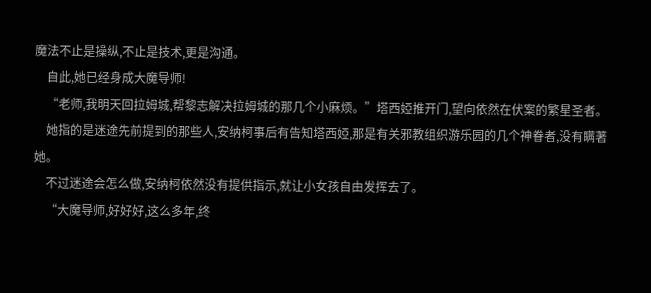魔法不止是操纵,不止是技术,更是沟通。
    自此,她已经身成大魔导师!
    “老师,我明天回拉姆城,帮黎志解决拉姆城的那几个小麻烦。”塔西婭推开门,望向依然在伏案的繁星圣者。
    她指的是迷途先前提到的那些人,安纳柯事后有告知塔西婭,那是有关邪教组织游乐园的几个神眷者,没有瞒著她。
    不过迷途会怎么做,安纳柯依然没有提供指示,就让小女孩自由发挥去了。
    “大魔导师,好好好,这么多年,终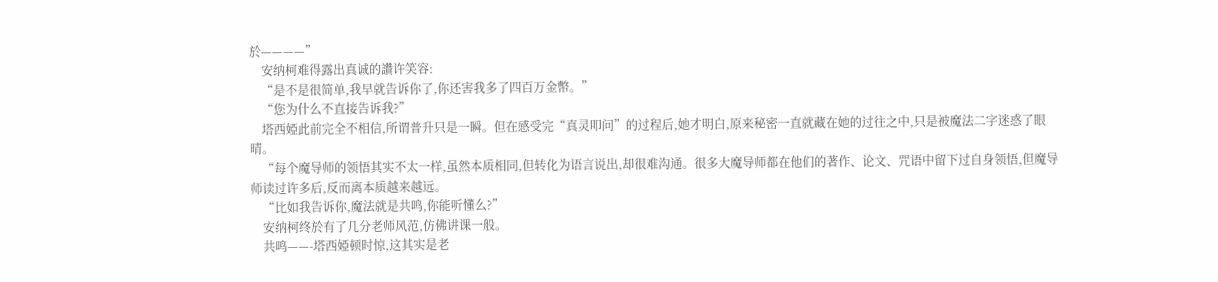於————”
    安纳柯难得露出真诚的讚许笑容:
    “是不是很简单,我早就告诉你了,你还害我多了四百万金幣。”
    “您为什么不直接告诉我?”
    塔西婭此前完全不相信,所谓普升只是一瞬。但在感受完“真灵叩问”的过程后,她才明白,原来秘密一直就藏在她的过往之中,只是被魔法二字迷惑了眼晴。
    “每个魔导师的领悟其实不太一样,虽然本质相同,但转化为语言说出,却很难沟通。很多大魔导师都在他们的著作、论文、咒语中留下过自身领悟,但魔导师读过许多后,反而离本质越来越远。
    “比如我告诉你,魔法就是共鸣,你能听懂么?”
    安纳柯终於有了几分老师风范,仿佛讲课一般。
    共鸣——-塔西婭顿时惊,这其实是老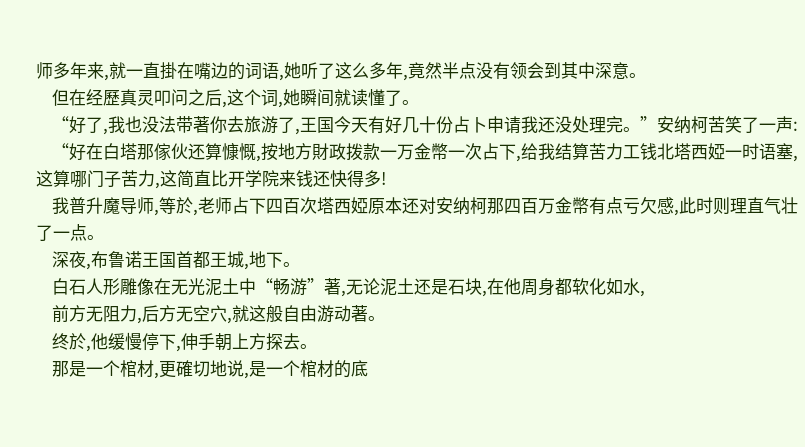师多年来,就一直掛在嘴边的词语,她听了这么多年,竟然半点没有领会到其中深意。
    但在经歷真灵叩问之后,这个词,她瞬间就读懂了。
    “好了,我也没法带著你去旅游了,王国今天有好几十份占卜申请我还没处理完。”安纳柯苦笑了一声:
    “好在白塔那傢伙还算慷慨,按地方財政拨款一万金幣一次占下,给我结算苦力工钱北塔西婭一时语塞,这算哪门子苦力,这简直比开学院来钱还快得多!
    我普升魔导师,等於,老师占下四百次塔西婭原本还对安纳柯那四百万金幣有点亏欠感,此时则理直气壮了一点。
    深夜,布鲁诺王国首都王城,地下。
    白石人形雕像在无光泥土中“畅游”著,无论泥土还是石块,在他周身都软化如水,
    前方无阻力,后方无空穴,就这般自由游动著。
    终於,他缓慢停下,伸手朝上方探去。
    那是一个棺材,更確切地说,是一个棺材的底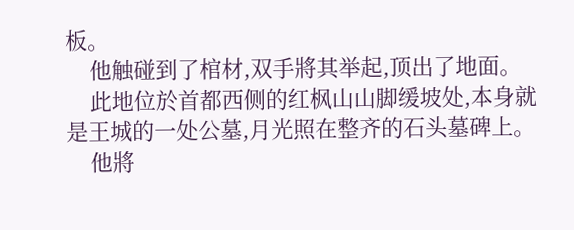板。
    他触碰到了棺材,双手將其举起,顶出了地面。
    此地位於首都西侧的红枫山山脚缓坡处,本身就是王城的一处公墓,月光照在整齐的石头墓碑上。
    他將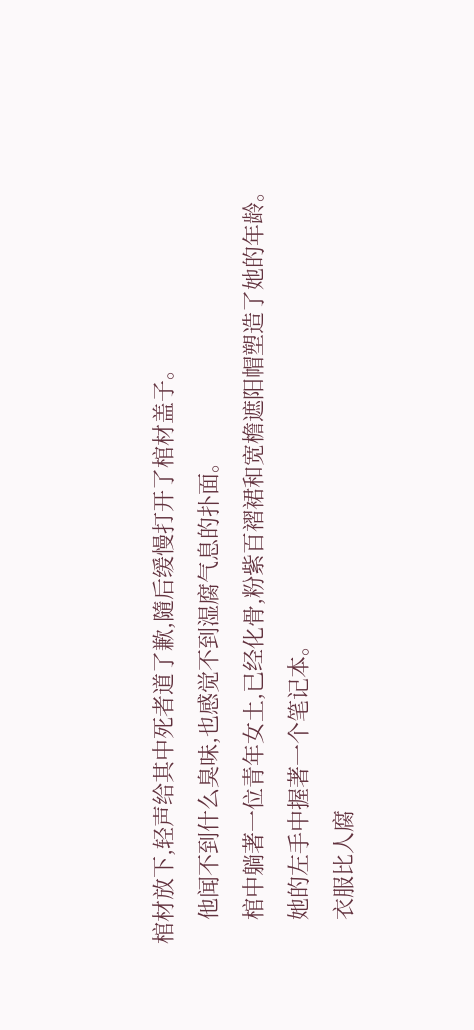棺材放下,轻声给其中死者道了歉,隨后缓慢打开了棺材盖子。
    他闻不到什么臭味,也感觉不到湿腐气息的扑面。
    棺中躺著一位青年女土,已经化骨,粉紫百褶裙和宽檐遮阳帽塑造了她的年龄。
    她的左手中握著一个笔记本。
    衣服比人腐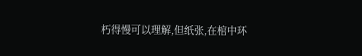朽得慢可以理解,但纸张,在棺中环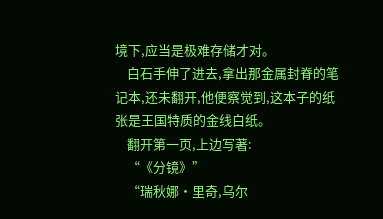境下,应当是极难存储才对。
    白石手伸了进去,拿出那金属封脊的笔记本,还未翻开,他便察觉到,这本子的纸张是王国特质的金线白纸。
    翻开第一页,上边写著:
    “《分镜》”
    “瑞秋娜·里奇,乌尔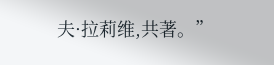夫·拉莉维,共著。”